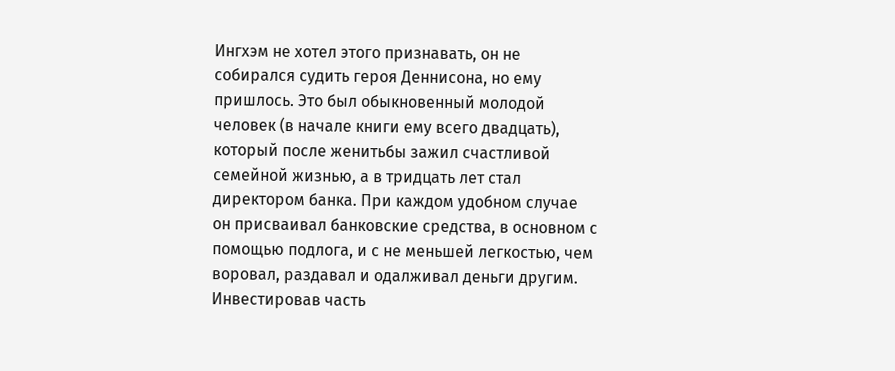Ингхэм не хотел этого признавать, он не собирался судить героя Деннисона, но ему пришлось. Это был обыкновенный молодой человек (в начале книги ему всего двадцать), который после женитьбы зажил счастливой семейной жизнью, а в тридцать лет стал директором банка. При каждом удобном случае он присваивал банковские средства, в основном с помощью подлога, и с не меньшей легкостью, чем воровал, раздавал и одалживал деньги другим. Инвестировав часть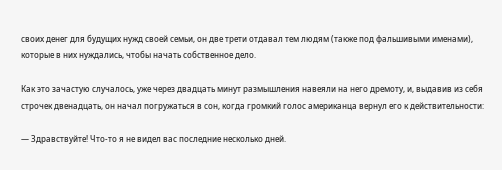своих денег для будущих нужд своей семьи, он две трети отдавал тем людям (также под фальшивыми именами), которые в них нуждались, чтобы начать собственное дело.

Как это зачастую случалось, уже через двадцать минут размышления навеяли на него дремоту, и, выдавив из себя строчек двенадцать, он начал погружаться в сон, когда громкий голос американца вернул его к действительности:

— Здравствуйте! Что-то я не видел вас последние несколько дней.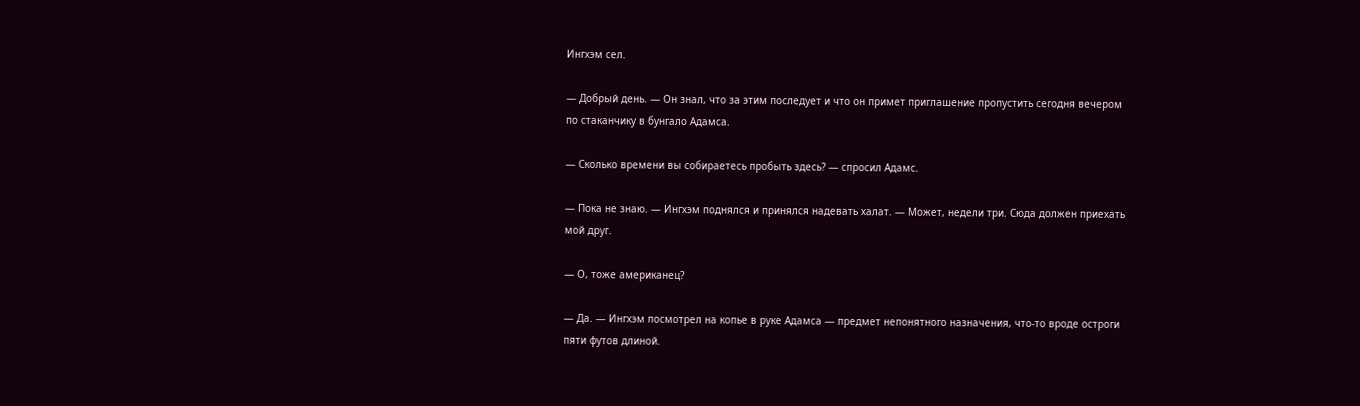Ингхэм сел.

— Добрый день. — Он знал, что за этим последует и что он примет приглашение пропустить сегодня вечером по стаканчику в бунгало Адамса.

— Сколько времени вы собираетесь пробыть здесь? — спросил Адамс.

— Пока не знаю. — Ингхэм поднялся и принялся надевать халат. — Может, недели три. Сюда должен приехать мой друг.

— О, тоже американец?

— Да. — Ингхэм посмотрел на копье в руке Адамса — предмет непонятного назначения, что-то вроде остроги пяти футов длиной.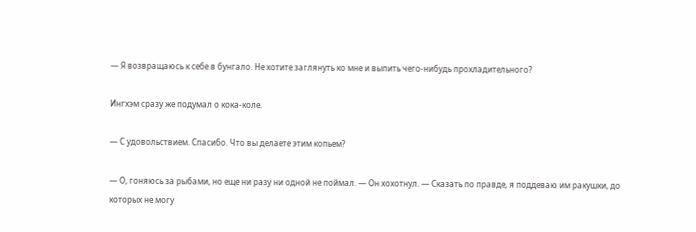— Я возвращаюсь к себе в бунгало. Не хотите заглянуть ко мне и выпить чего-нибудь прохладительного?

Ингхэм сразу же подумал о кока-коле.

— С удовольствием. Спасибо. Что вы делаете этим копьем?

— О, гоняюсь за рыбами, но еще ни разу ни одной не поймал. — Он хохотнул. — Сказать по правде, я поддеваю им ракушки, до которых не могу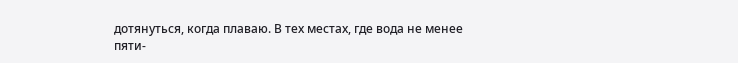дотянуться, когда плаваю. В тех местах, где вода не менее пяти-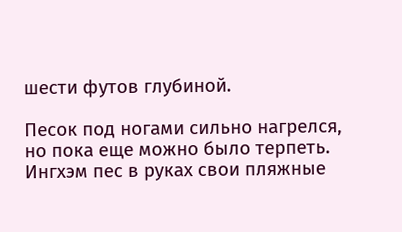шести футов глубиной.

Песок под ногами сильно нагрелся, но пока еще можно было терпеть. Ингхэм пес в руках свои пляжные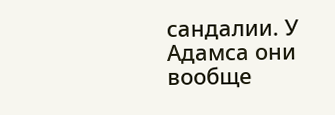сандалии. У Адамса они вообще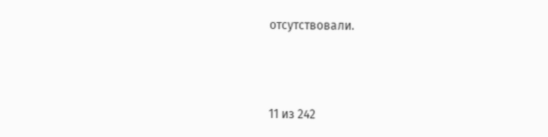отсутствовали.



11 из 242